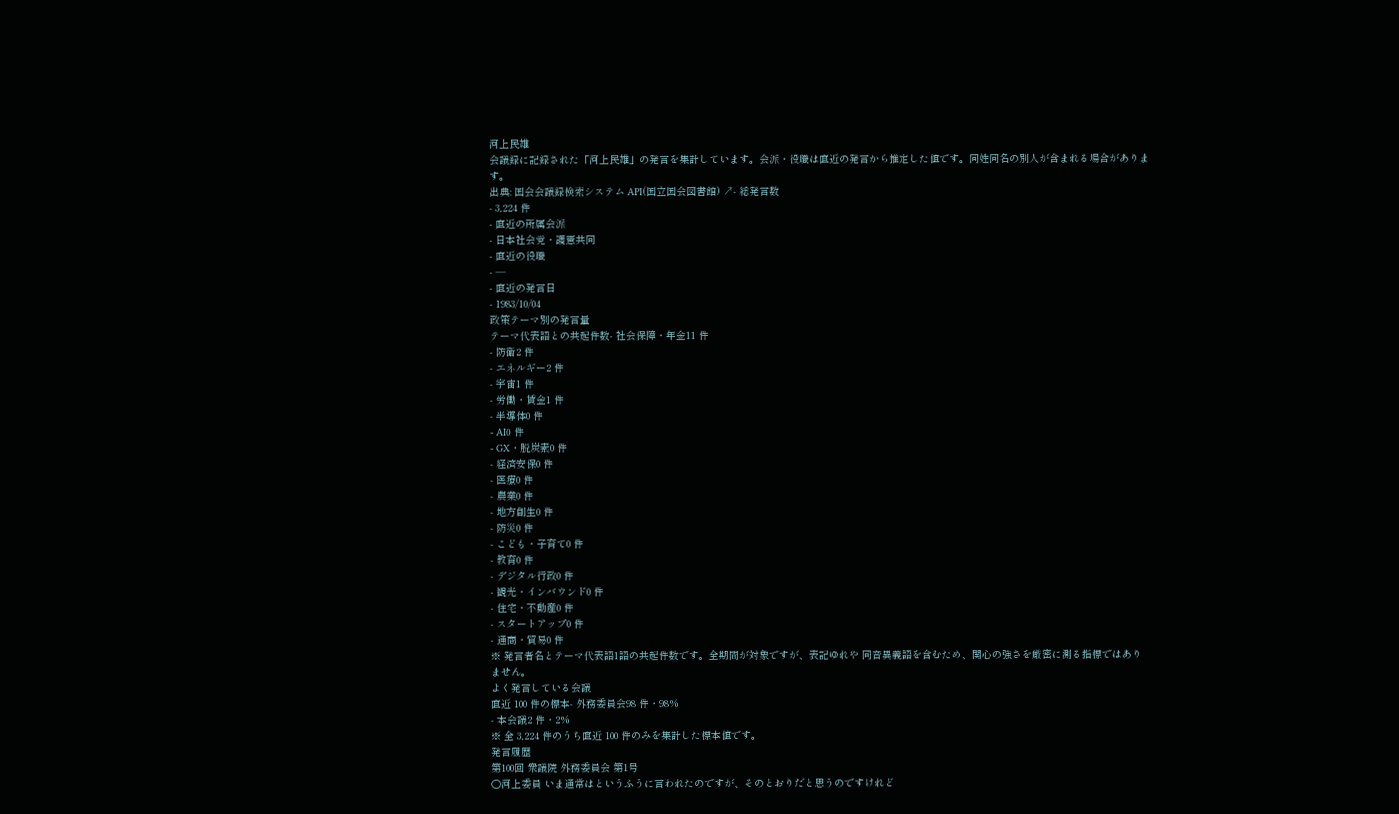河上民雄
会議録に記録された「河上民雄」の発言を集計しています。会派・役職は直近の発言から推定した値です。同姓同名の別人が含まれる場合があります。
出典: 国会会議録検索システム API(国立国会図書館) ↗- 総発言数
- 3,224 件
- 直近の所属会派
- 日本社会党・護憲共同
- 直近の役職
- —
- 直近の発言日
- 1983/10/04
政策テーマ別の発言量
テーマ代表語との共起件数- 社会保障・年金11 件
- 防衛2 件
- エネルギー2 件
- 宇宙1 件
- 労働・賃金1 件
- 半導体0 件
- AI0 件
- GX・脱炭素0 件
- 経済安保0 件
- 医療0 件
- 農業0 件
- 地方創生0 件
- 防災0 件
- こども・子育て0 件
- 教育0 件
- デジタル行政0 件
- 観光・インバウンド0 件
- 住宅・不動産0 件
- スタートアップ0 件
- 通商・貿易0 件
※ 発言者名とテーマ代表語1語の共起件数です。全期間が対象ですが、表記ゆれや 同音異義語を含むため、関心の強さを厳密に測る指標ではありません。
よく発言している会議
直近 100 件の標本- 外務委員会98 件・98%
- 本会議2 件・2%
※ 全 3,224 件のうち直近 100 件のみを集計した標本値です。
発言履歴
第100回 衆議院 外務委員会 第1号
○河上委員 いま通常はというふうに言われたのですが、そのとおりだと思うのですけれど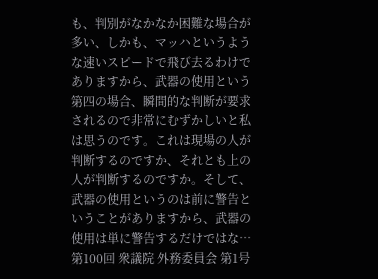も、判別がなかなか困難な場合が多い、しかも、マッハというような速いスピードで飛び去るわけでありますから、武器の使用という第四の場合、瞬間的な判断が要求されるので非常にむずかしいと私は思うのです。これは現場の人が判断するのですか、それとも上の人が判断するのですか。そして、武器の使用というのは前に警告ということがありますから、武器の使用は単に警告するだけではな…
第100回 衆議院 外務委員会 第1号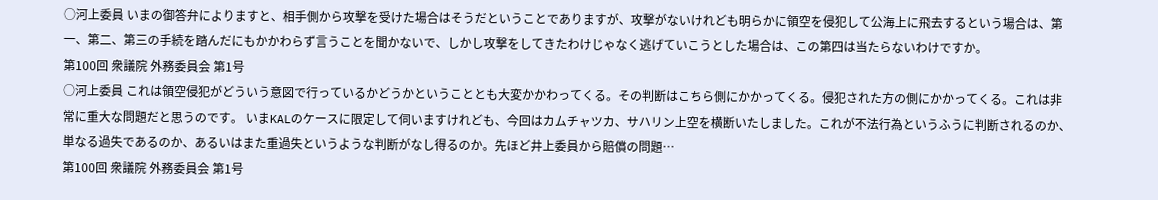○河上委員 いまの御答弁によりますと、相手側から攻撃を受けた場合はそうだということでありますが、攻撃がないけれども明らかに領空を侵犯して公海上に飛去するという場合は、第一、第二、第三の手続を踏んだにもかかわらず言うことを聞かないで、しかし攻撃をしてきたわけじゃなく逃げていこうとした場合は、この第四は当たらないわけですか。
第100回 衆議院 外務委員会 第1号
○河上委員 これは領空侵犯がどういう意図で行っているかどうかということとも大変かかわってくる。その判断はこちら側にかかってくる。侵犯された方の側にかかってくる。これは非常に重大な問題だと思うのです。 いまKALのケースに限定して伺いますけれども、今回はカムチャツカ、サハリン上空を横断いたしました。これが不法行為というふうに判断されるのか、単なる過失であるのか、あるいはまた重過失というような判断がなし得るのか。先ほど井上委員から賠償の問題…
第100回 衆議院 外務委員会 第1号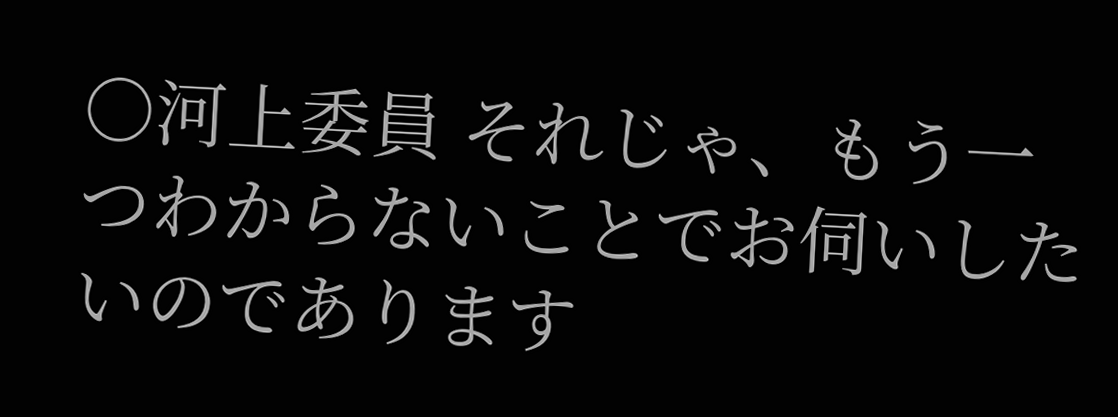○河上委員 それじゃ、もう一つわからないことでお伺いしたいのであります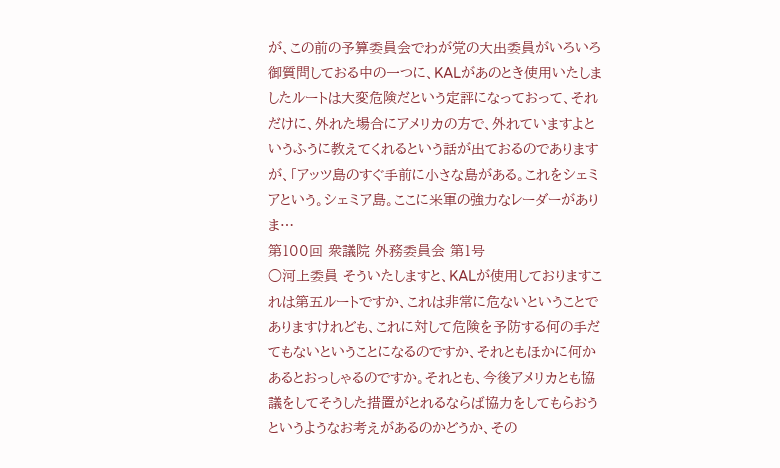が、この前の予算委員会でわが党の大出委員がいろいろ御質問しておる中の一つに、KALがあのとき使用いたしましたルートは大変危険だという定評になっておって、それだけに、外れた場合にアメリカの方で、外れていますよというふうに教えてくれるという話が出ておるのでありますが、「アッツ島のすぐ手前に小さな島がある。これをシェミアという。シェミア島。ここに米軍の強力なレーダーがありま…
第100回 衆議院 外務委員会 第1号
○河上委員 そういたしますと、KALが使用しておりますこれは第五ルートですか、これは非常に危ないということでありますけれども、これに対して危険を予防する何の手だてもないということになるのですか、それともほかに何かあるとおっしゃるのですか。それとも、今後アメリカとも協議をしてそうした措置がとれるならば協力をしてもらおうというようなお考えがあるのかどうか、その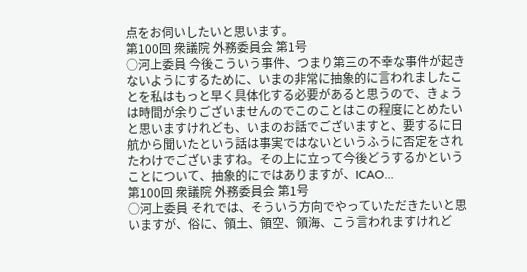点をお伺いしたいと思います。
第100回 衆議院 外務委員会 第1号
○河上委員 今後こういう事件、つまり第三の不幸な事件が起きないようにするために、いまの非常に抽象的に言われましたことを私はもっと早く具体化する必要があると思うので、きょうは時間が余りございませんのでこのことはこの程度にとめたいと思いますけれども、いまのお話でございますと、要するに日航から聞いたという話は事実ではないというふうに否定をされたわけでございますね。その上に立って今後どうするかということについて、抽象的にではありますが、ICAO…
第100回 衆議院 外務委員会 第1号
○河上委員 それでは、そういう方向でやっていただきたいと思いますが、俗に、領土、領空、領海、こう言われますけれど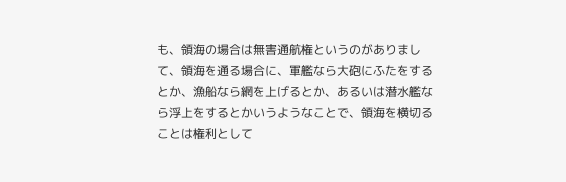も、領海の場合は無害通航権というのがありまして、領海を通る場合に、軍艦なら大砲にふたをするとか、漁船なら網を上げるとか、あるいは潜水艦なら浮上をするとかいうようなことで、領海を横切ることは権利として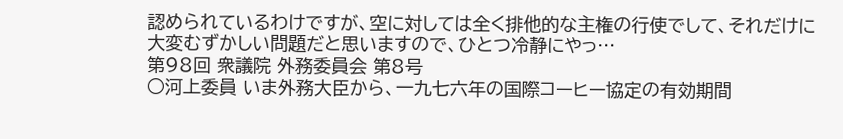認められているわけですが、空に対しては全く排他的な主権の行使でして、それだけに大変むずかしい問題だと思いますので、ひとつ冷静にやっ…
第98回 衆議院 外務委員会 第8号
○河上委員 いま外務大臣から、一九七六年の国際コーヒー協定の有効期間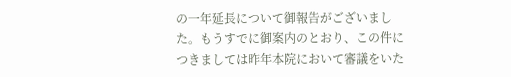の一年延長について御報告がございました。もうすでに御案内のとおり、この件につきましては昨年本院において審議をいた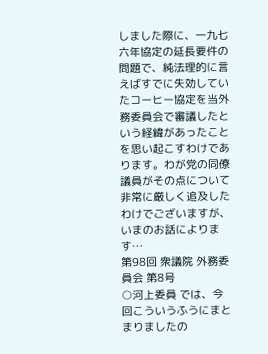しました際に、一九七六年協定の延長要件の問題で、純法理的に言えばすでに失効していたコーヒー協定を当外務委員会で審議したという経緯があったことを思い起こすわけであります。わが党の同僚議員がその点について非常に厳しく追及したわけでございますが、いまのお話によります…
第98回 衆議院 外務委員会 第8号
○河上委員 では、今回こういうふうにまとまりましたの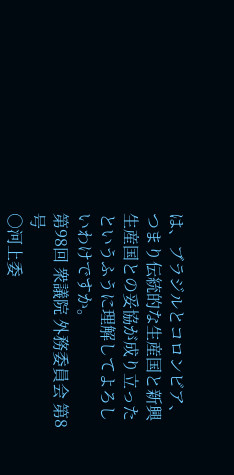は、ブラジルとコロンビア、つまり伝統的な生産国と新興生産国との妥協が成り立ったというふうに理解してよろしいわけですか。
第98回 衆議院 外務委員会 第8号
○河上委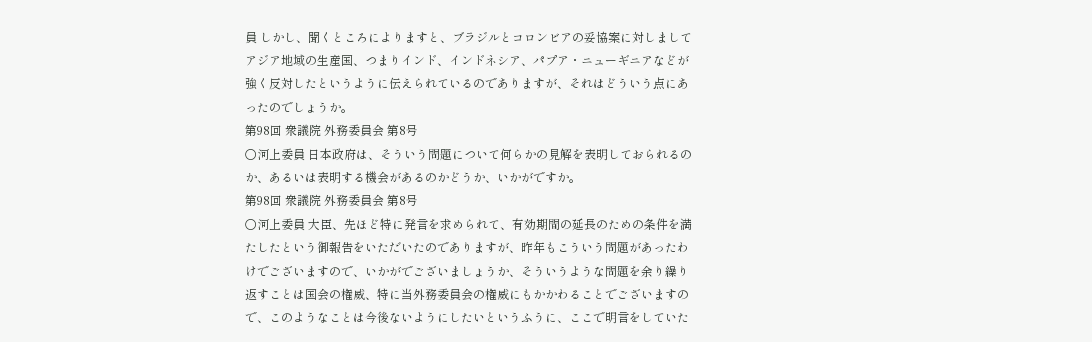員 しかし、聞くところによりますと、ブラジルとコロンビアの妥協案に対しましてアジア地域の生産国、つまりインド、インドネシア、パプア・ニューギニアなどが強く反対したというように伝えられているのでありますが、それはどういう点にあったのでしょうか。
第98回 衆議院 外務委員会 第8号
○河上委員 日本政府は、そういう問題について何らかの見解を表明しておられるのか、あるいは表明する機会があるのかどうか、いかがですか。
第98回 衆議院 外務委員会 第8号
○河上委員 大臣、先ほど特に発言を求められて、有効期間の延長のための条件を満たしたという御報告をいただいたのでありますが、昨年もこういう問題があったわけでございますので、いかがでございましょうか、そういうような問題を余り繰り返すことは国会の権威、特に当外務委員会の権威にもかかわることでございますので、このようなことは今後ないようにしたいというふうに、ここで明言をしていた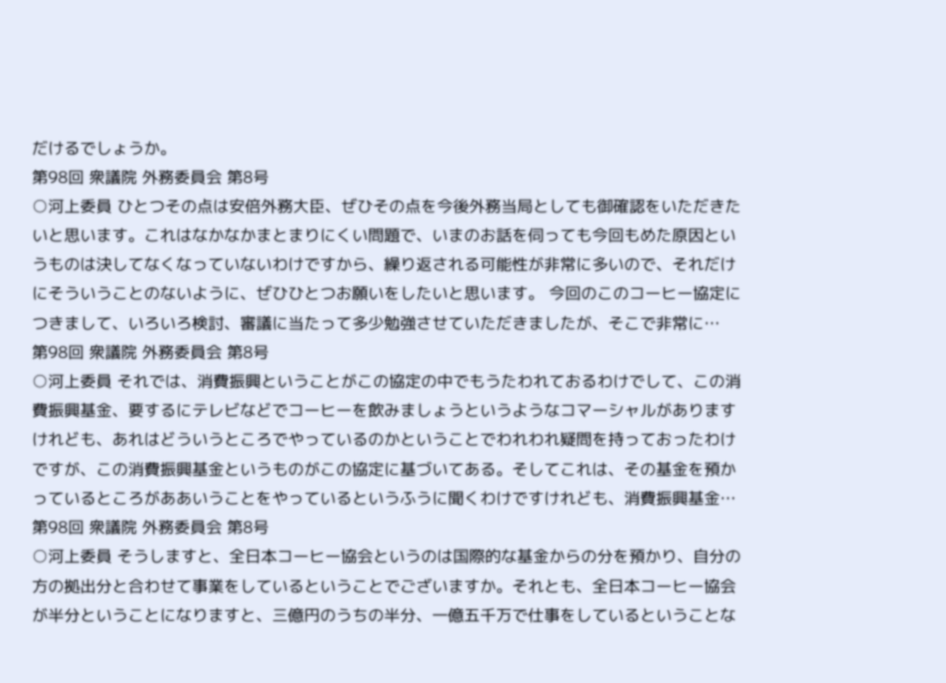だけるでしょうか。
第98回 衆議院 外務委員会 第8号
○河上委員 ひとつその点は安倍外務大臣、ぜひその点を今後外務当局としても御確認をいただきたいと思います。これはなかなかまとまりにくい問題で、いまのお話を伺っても今回もめた原因というものは決してなくなっていないわけですから、繰り返される可能性が非常に多いので、それだけにそういうことのないように、ぜひひとつお願いをしたいと思います。 今回のこのコーヒー協定につきまして、いろいろ検討、審議に当たって多少勉強させていただきましたが、そこで非常に…
第98回 衆議院 外務委員会 第8号
○河上委員 それでは、消費振興ということがこの協定の中でもうたわれておるわけでして、この消費振興基金、要するにテレビなどでコーヒーを飲みましょうというようなコマーシャルがありますけれども、あれはどういうところでやっているのかということでわれわれ疑問を持っておったわけですが、この消費振興基金というものがこの協定に基づいてある。そしてこれは、その基金を預かっているところがああいうことをやっているというふうに聞くわけですけれども、消費振興基金…
第98回 衆議院 外務委員会 第8号
○河上委員 そうしますと、全日本コーヒー協会というのは国際的な基金からの分を預かり、自分の方の拠出分と合わせて事業をしているということでございますか。それとも、全日本コーヒー協会が半分ということになりますと、三億円のうちの半分、一億五千万で仕事をしているということな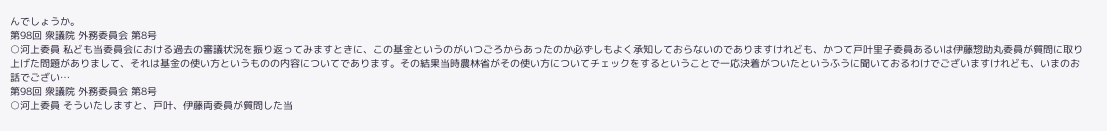んでしょうか。
第98回 衆議院 外務委員会 第8号
○河上委員 私ども当委員会における過去の審議状況を振り返ってみますときに、この基金というのがいつごろからあったのか必ずしもよく承知しておらないのでありますけれども、かつて戸叶里子委員あるいは伊藤惣助丸委員が質問に取り上げた問題がありまして、それは基金の使い方というものの内容についてであります。その結果当時農林省がその使い方についてチェックをするということで一応決着がついたというふうに聞いておるわけでございますけれども、いまのお話でござい…
第98回 衆議院 外務委員会 第8号
○河上委員 そういたしますと、戸叶、伊藤両委員が質問した当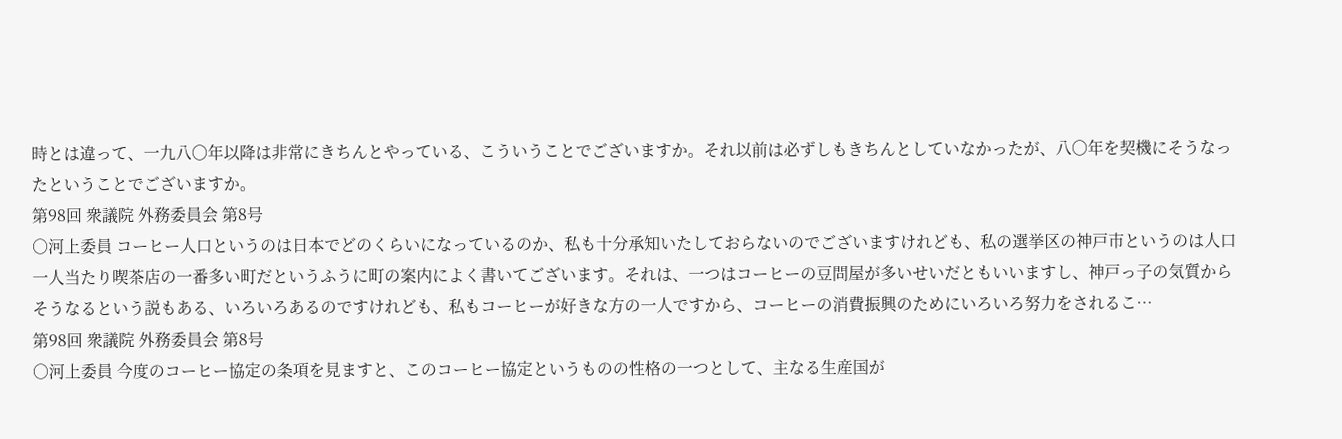時とは違って、一九八〇年以降は非常にきちんとやっている、こういうことでございますか。それ以前は必ずしもきちんとしていなかったが、八〇年を契機にそうなったということでございますか。
第98回 衆議院 外務委員会 第8号
○河上委員 コーヒー人口というのは日本でどのくらいになっているのか、私も十分承知いたしておらないのでございますけれども、私の選挙区の神戸市というのは人口一人当たり喫茶店の一番多い町だというふうに町の案内によく書いてございます。それは、一つはコーヒーの豆問屋が多いせいだともいいますし、神戸っ子の気質からそうなるという説もある、いろいろあるのですけれども、私もコーヒーが好きな方の一人ですから、コーヒーの消費振興のためにいろいろ努力をされるこ…
第98回 衆議院 外務委員会 第8号
○河上委員 今度のコーヒー協定の条項を見ますと、このコーヒー協定というものの性格の一つとして、主なる生産国が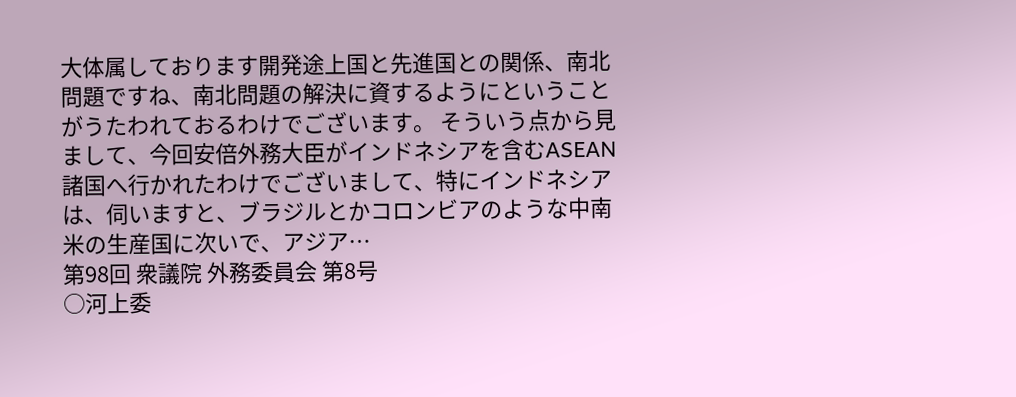大体属しております開発途上国と先進国との関係、南北問題ですね、南北問題の解決に資するようにということがうたわれておるわけでございます。 そういう点から見まして、今回安倍外務大臣がインドネシアを含むASEAN諸国へ行かれたわけでございまして、特にインドネシアは、伺いますと、ブラジルとかコロンビアのような中南米の生産国に次いで、アジア…
第98回 衆議院 外務委員会 第8号
○河上委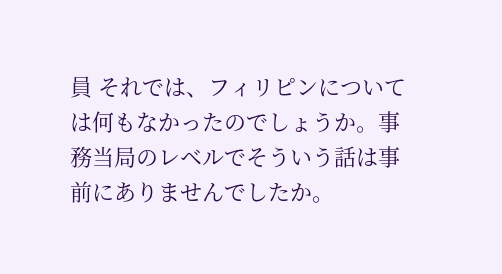員 それでは、フィリピンについては何もなかったのでしょうか。事務当局のレベルでそういう話は事前にありませんでしたか。